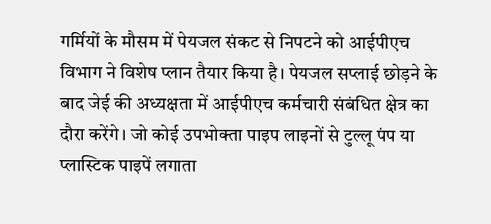गर्मियों के मौसम में पेयजल संकट से निपटने को आईपीएच विभाग ने विशेष प्लान तैयार किया है। पेयजल सप्लाई छोड़ने के बाद जेई की अध्यक्षता में आईपीएच कर्मचारी संबंधित क्षेत्र का दौरा करेंगे। जो कोई उपभोक्ता पाइप लाइनों से टुल्लू पंप या प्लास्टिक पाइपें लगाता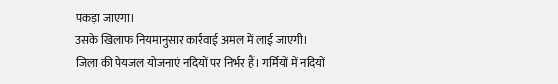पकड़ा जाएगा।
उसके खिलाफ नियमानुसार कार्रवाई अमल में लाई जाएगी। जिला की पेयजल योजनाएं नदियों पर निर्भर हैं। गर्मियों में नदियों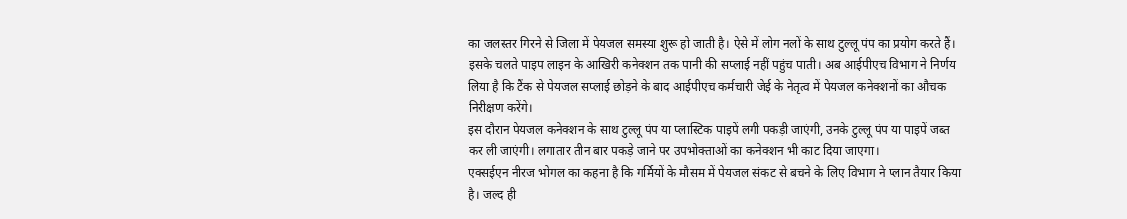का जलस्तर गिरने से जिला में पेयजल समस्या शुरू हो जाती है। ऐसे में लोग नलों के साथ टुल्लू पंप का प्रयोग करते हैं।
इसके चलते पाइप लाइन के आखिरी कनेक्शन तक पानी की सप्लाई नहीं पहुंच पाती। अब आईपीएच विभाग ने निर्णय लिया है कि टैंक से पेयजल सप्लाई छोड़ने के बाद आईपीएच कर्मचारी जेई के नेतृत्व में पेयजल कनेक्शनों का औचक निरीक्षण करेंगे।
इस दौरान पेयजल कनेक्शन के साथ टुल्लू पंप या प्लास्टिक पाइपें लगी पकड़ी जाएंगी, उनके टुल्लू पंप या पाइपें जब्त कर ली जाएंगी। लगातार तीन बार पकड़े जाने पर उपभोक्ताओं का कनेक्शन भी काट दिया जाएगा।
एक्सईएन नीरज भोगल का कहना है कि गर्मियों के मौसम में पेयजल संकट से बचने के लिए विभाग ने प्लान तैयार किया है। जल्द ही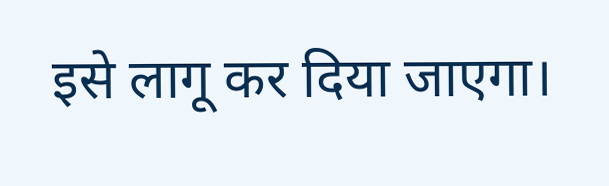इसे लागू कर दिया जाएगा।